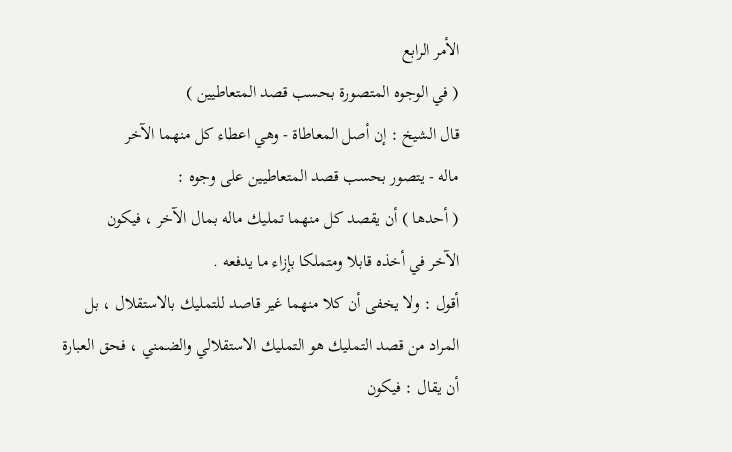الأمر الرابع
( في الوجوه المتصورة بحسب قصد المتعاطيين )
قال الشيخ : إن أصل المعاطاة - وهي اعطاء كل منهما الآخر
ماله - يتصور بحسب قصد المتعاطيين على وجوه :
( أحدها ) أن يقصد كل منهما تمليك ماله بمال الآخر ، فيكون
الآخر في أخذه قابلا ومتملكا بإزاء ما يدفعه .
أقول : ولا يخفى أن كلا منهما غير قاصد للتمليك بالاستقلال ، بل
المراد من قصد التمليك هو التمليك الاستقلالي والضمني ، فحق العبارة
أن يقال : فيكون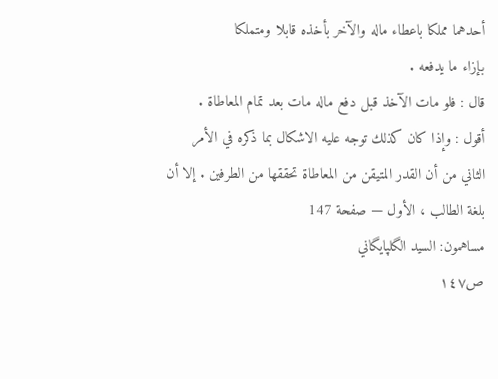أحدهما مملكا باعطاء ماله والآخر بأخذه قابلا ومتملكا
بإزاء ما يدفعه .
قال : فلو مات الآخذ قبل دفع ماله مات بعد تمام المعاطاة .
أقول : وإذا كان كذلك توجه عليه الاشكال بما ذكره في الأمر
الثاني من أن القدر المتيقن من المعاطاة تحققها من الطرفين . إلا أن
بلغة الطالب ، الأول — صفحة 147
مساهمون: السيد الگلپايگاني
ص١٤٧